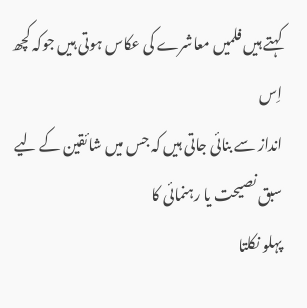کہتے ہیں فلمیں معاشرے کی عکاس ہوتی ہیں جوکہ کچھ اِس
انداز سے بنائی جاتی ہیں کہ جس میں شائقین کے لیے سبق نصیحت یا رہنمائی کا
پہلو نکلتا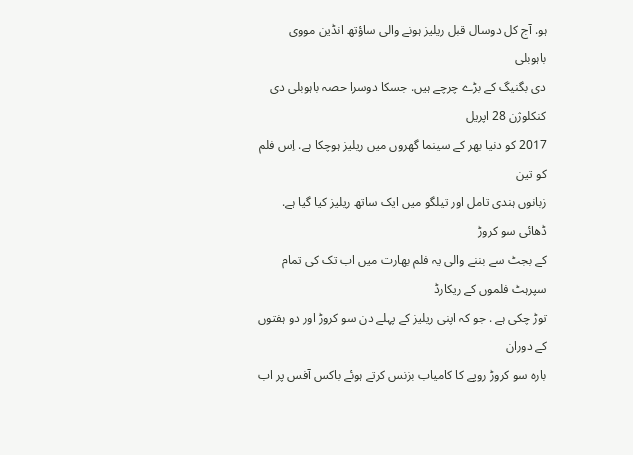ہو. آج کل دوسال قبل ریلیز ہونے والی ساؤتھ انڈین مووی باہوبلی
دی بگنیگ کے بڑے چرچے ہیں. جسکا دوسرا حصہ باہوبلی دی کنکلوژن 28 اپریل
2017 کو دنیا بھر کے سینما گھروں میں ریلیز ہوچکا ہے. اِس فلم کو تین
زبانوں ہندی تامل اور تیلگو میں ایک ساتھ ریلیز کیا گیا ہے. ڈھائی سو کروڑ
کے بجٹ سے بننے والی یہ فلم بھارت میں اب تک کی تمام سپرہٹ فلموں کے ریکارڈ
توڑ چکی ہے . جو کہ اپنی ریلیز کے پہلے دن سو کروڑ اور دو ہفتوں کے دوران
بارہ سو کروڑ روپے کا کامیاب بزنس کرتے ہوئے باکس آفس پر اب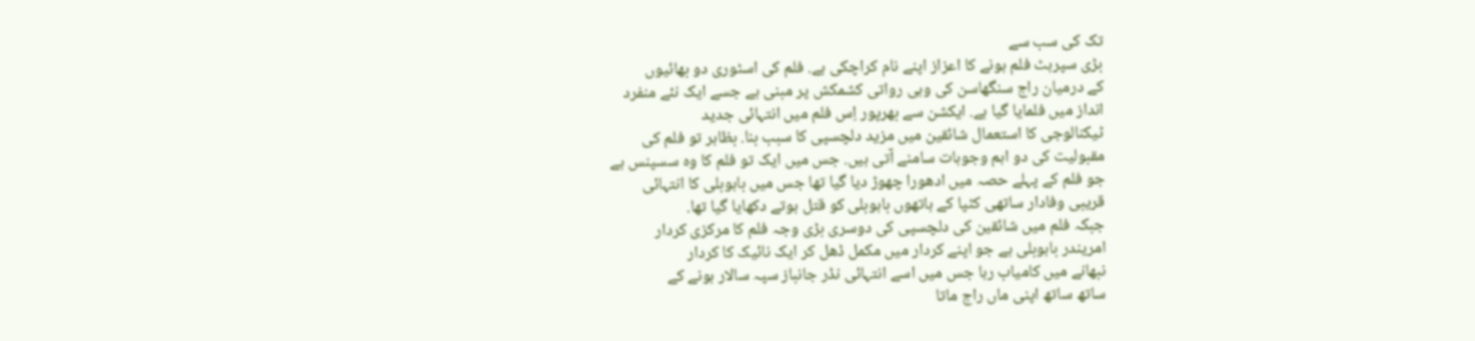تک کی سب سے
بڑی سپرہٹ فلم ہونے کا اعزاز اپنے نام کراچکی ہے. فلم کی اسٹوری دو بھائیوں
کے درمیان راج سنگھاسن کی وہی رواتی کشمکش پر مبنی ہے جسے ایک نئے منفرد
انداز میں فلمایا گیا ہے. ایکشن سے بھرپور اِس فلم میں انتہائی جدید
ٹیکنالوجی کا استعمال شائقین میں مزید دلچسپی کا سبب بنا. بظاہر تو فلم کی
مقبولیت کی دو اہم وجوہات سامنے آتی ہیں. جس میں ایک تو فلم کا وہ سسپنس ہے
جو فلم کے پہلے حصہ میں ادھورا چھوڑ دیا گیا تھا جس میں باہوبلی کا انتہائی
قریبی وفادار ساتھی کٹپا کے ہاتھوں باہوبلی کو قتل ہوتے دکھایا گیا تھا.
جبکہ فلم میں شائقین کی دلچسپی کی دوسری بڑی وجہ فلم کا مرکزی کردار
امریندر باہوبلی ہے جو اپنے کردار میں مکمل ڈھل کر ایک نائیک کا کردار
نبھانے میں کامیاب رہا جس میں اسے انتہائی نڈر جانباز سپہ سالار ہونے کے
ساتھ ساتھ اپنی ماں راج ماتا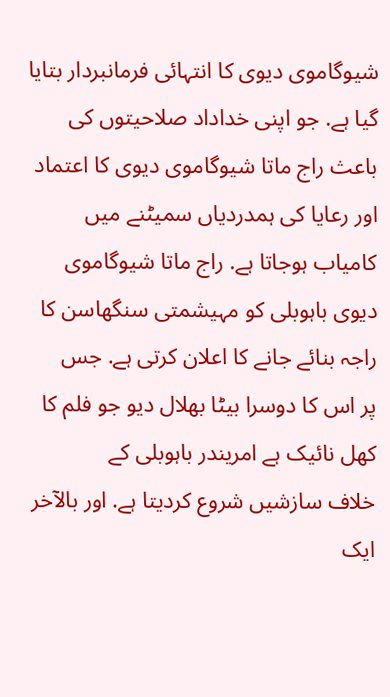شیوگاموی دیوی کا انتہائی فرمانبردار بتایا
گیا ہے. جو اپنی خداداد صلاحیتوں کی باعث راج ماتا شیوگاموی دیوی کا اعتماد
اور رعایا کی ہمدردیاں سمیٹنے میں کامیاب ہوجاتا ہے. راج ماتا شیوگاموی
دیوی باہوبلی کو مہیشمتی سنگھاسن کا راجہ بنائے جانے کا اعلان کرتی ہے. جس
پر اس کا دوسرا بیٹا بھلال دیو جو فلم کا کھل نائیک ہے امریندر باہوبلی کے
خلاف سازشیں شروع کردیتا ہے. اور بالآخر ایک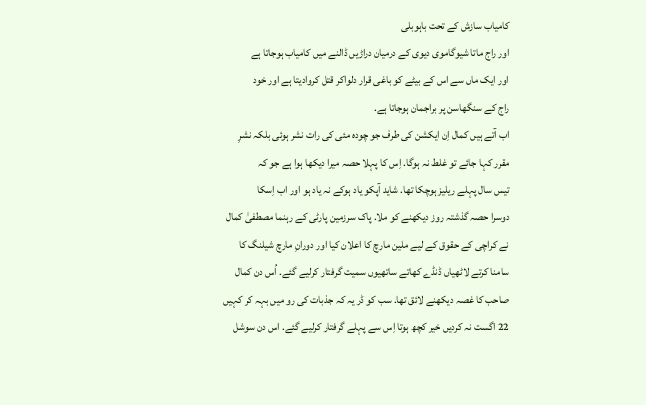کامیاب سازش کے تحت باہوبلی
اور راج ماتا شیوگاموی دیوی کے درمیان دراڑیں ڈالنے میں کامیاب ہوجاتا ہے
اور ایک ماں سے اس کے بیٹے کو باغی قرار دلواکر قتل کروادیتا ہے اور خود
راج کے سنگھاسن پر براجمان ہوجاتا ہے.
اب آتے ہیں کمال اِن ایکشن کی طرف جو چودہ مئی کی رات نشر ہوئی بلکہ نشرِ
مقرر کہا جائے تو غلط نہ ہوگا. اِس کا پہلا حصہ میرا دیکھا ہوا ہے جو کہ
تیس سال پہلے ریلیز ہوچکا تھا. شاید آپکو یاد ہوکے نہ یاد ہو اور اب اِسکا
دوسرا حصہ گذشتہ روز دیکھنے کو ملا. پاک سرزمین پارٹی کے رہنما مصطفیٰ کمال
نے کراچی کے حقوق کے لیے ملین مارچ کا اعلان کیا اور دورانِ مارچ شیلنگ کا
سامنا کرتے لاٹھیاں ڈنڈے کھاتے ساتھیوں سمیت گرفتار کرلیے گئے. اُس دن کمال
صاحب کا غصہ دیکھنے لائق تھا. سب کو ڈر یہ کہ جذبات کی رو میں بہہ کر کہیں
22 اگست نہ کردیں خیر کچھ ہوتا اِس سے پہلے گرفتار کرلیے گئے. اس دن سوشل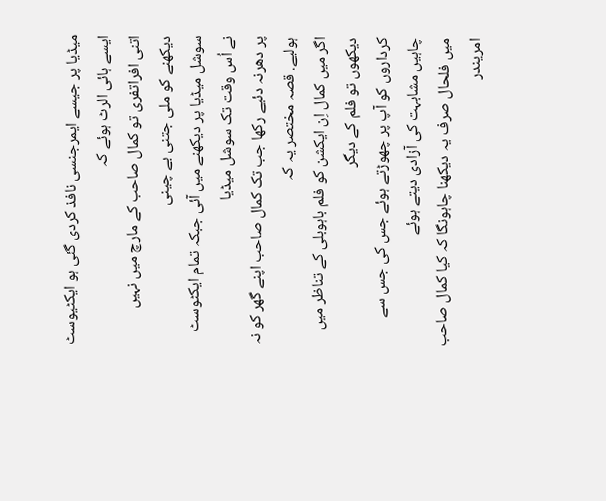میڈیا پر جیسے ایمرجنسی نافذ کردی گئی ہو ایکٹیوسٹ ایسے ہائی الرٹ ہوئے کہ
اتنی افراتفری تو کمال صاحب کے مارچ میں نہیں دیکھنے کو ملی جتنی بے چینی
سوشل میڈیا پر دیکھنے میں آئی جبکہ تمام ایکٹوسٹ نے اُس وقت تک سوشل میڈیا
پر دھرنہ دئیے رکھا جب تک کمال صاحب اپنے گھر کو نہ ہولیے. قصہ مختصر یہ کہ
اگر میں کمال اِن ایکشن کو فلم باہوبلی کے تناظر میں دیکھوں تو فلم کے دیگر
کرداروں کو آپ پر چھوڑتے ہوئے جس کی جس سے چاہیں مشابہت کی آزادی دیتے ہوئے
میں فلحال صرف یہ دیکھنا چاہونگا کہ کیا کمال صاحب امریندر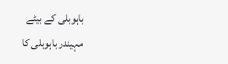باہوبلی کے بیٹے
مہیندر باہوبلی کا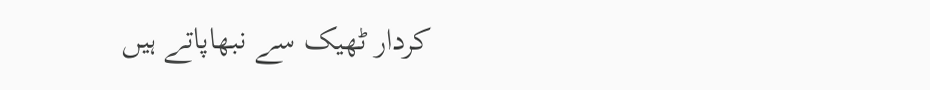کردار ٹھیک سے نبھاپاتے ہیں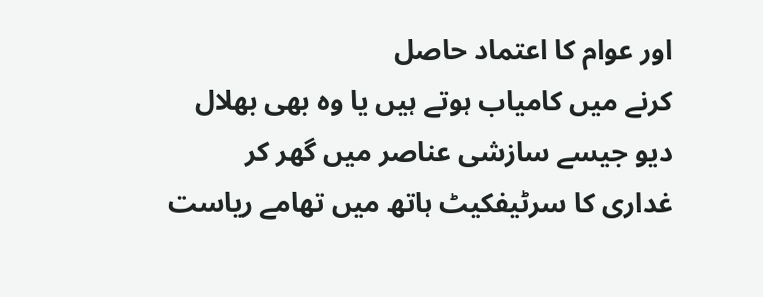اور عوام کا اعتماد حاصل
کرنے میں کامیاب ہوتے ہیں یا وہ بھی بھلال دیو جیسے سازشی عناصر میں گھر کر
غداری کا سرٹیفکیٹ ہاتھ میں تھامے ریاست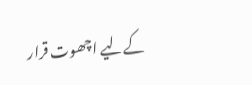کےلیے اچھوت قرار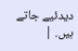دیدئیے جاتے ہیں. |